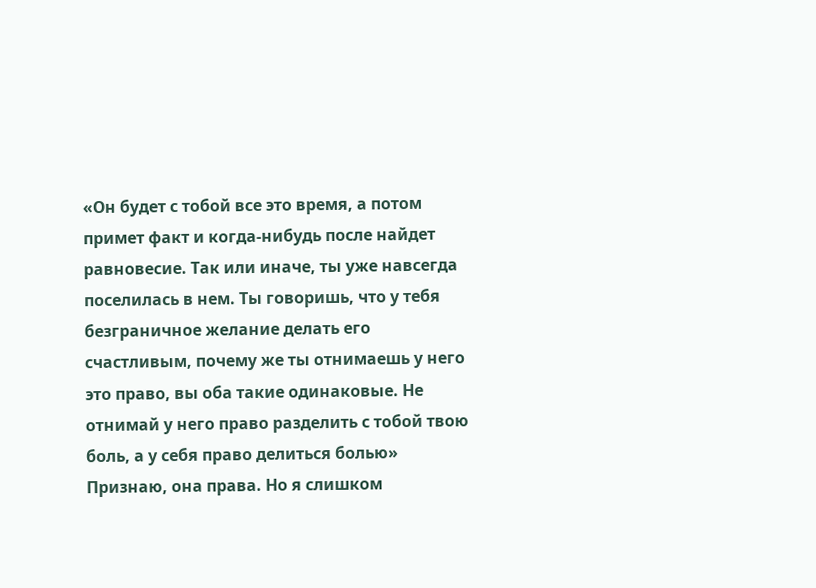«Он будет с тобой все это время, а потом примет факт и когда-нибудь после найдет равновесие. Так или иначе, ты уже навсегда поселилась в нем. Ты говоришь, что у тебя безграничное желание делать его счастливым, почему же ты отнимаешь у него это право, вы оба такие одинаковые. Не отнимай у него право разделить с тобой твою боль, а у себя право делиться болью»
Признаю, она права. Но я слишком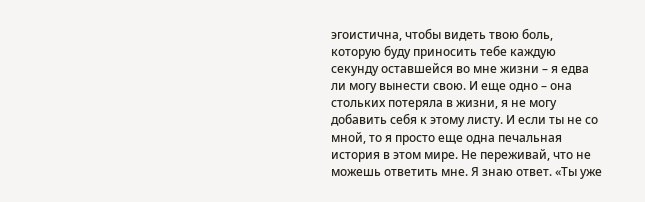эгоистична, чтобы видеть твою боль, которую буду приносить тебе каждую секунду оставшейся во мне жизни – я едва ли могу вынести свою. И еще одно – она стольких потеряла в жизни, я не могу добавить себя к этому листу. И если ты не со мной, то я просто еще одна печальная история в этом мире. Не переживай, что не можешь ответить мне. Я знаю ответ. «Ты уже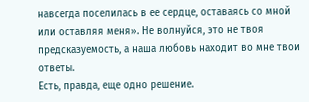навсегда поселилась в ее сердце, оставаясь со мной или оставляя меня». Не волнуйся, это не твоя предсказуемость, а наша любовь находит во мне твои ответы.
Есть, правда, еще одно решение.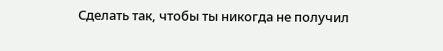Сделать так, чтобы ты никогда не получил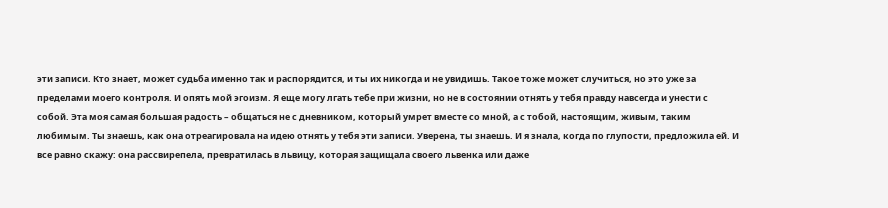эти записи. Кто знает, может судьба именно так и распорядится, и ты их никогда и не увидишь. Такое тоже может случиться, но это уже за пределами моего контроля. И опять мой эгоизм. Я еще могу лгать тебе при жизни, но не в состоянии отнять у тебя правду навсегда и унести с собой. Эта моя самая большая радость – общаться не с дневником, который умрет вместе со мной, а с тобой, настоящим, живым, таким любимым. Ты знаешь, как она отреагировала на идею отнять у тебя эти записи. Уверена, ты знаешь. И я знала, когда по глупости, предложила ей. И все равно скажу: она рассвирепела, превратилась в львицу, которая защищала своего львенка или даже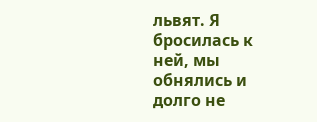львят. Я бросилась к ней, мы обнялись и долго не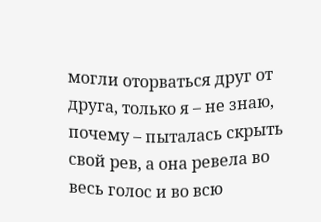могли оторваться друг от друга, только я – не знаю, почему – пыталась скрыть свой рев, а она ревела во весь голос и во всю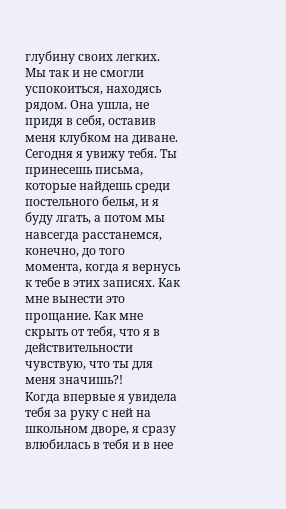глубину своих легких. Мы так и не смогли успокоиться, находясь рядом. Она ушла, не придя в себя, оставив меня клубком на диване.
Сегодня я увижу тебя. Ты принесешь письма, которые найдешь среди постельного белья, и я буду лгать, а потом мы навсегда расстанемся, конечно, до того момента, когда я вернусь к тебе в этих записях. Как мне вынести это прощание. Как мне скрыть от тебя, что я в действительности чувствую, что ты для меня значишь?!
Когда впервые я увидела тебя за руку с ней на школьном дворе, я сразу влюбилась в тебя и в нее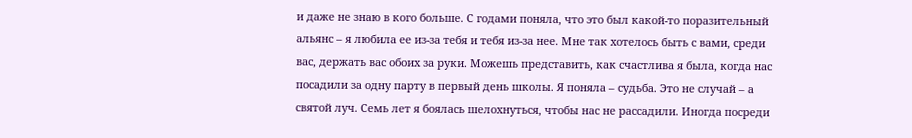и даже не знаю в кого больше. С годами поняла, что это был какой-то поразительный альянс – я любила ее из-за тебя и тебя из-за нее. Мне так хотелось быть с вами, среди вас, держать вас обоих за руки. Можешь представить, как счастлива я была, когда нас посадили за одну парту в первый день школы. Я поняла – судьба. Это не случай – а святой луч. Семь лет я боялась шелохнуться, чтобы нас не рассадили. Иногда посреди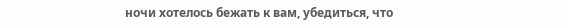ночи хотелось бежать к вам, убедиться, что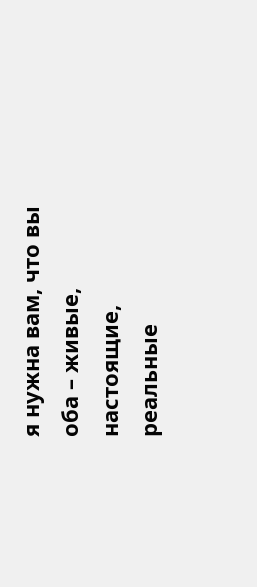я нужна вам, что вы оба – живые, настоящие, реальные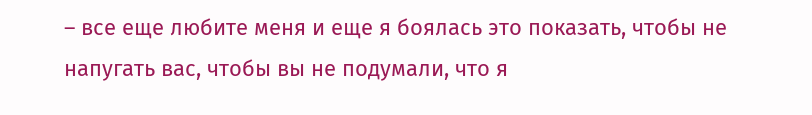– все еще любите меня и еще я боялась это показать, чтобы не напугать вас, чтобы вы не подумали, что я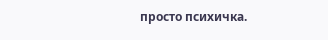просто психичка.